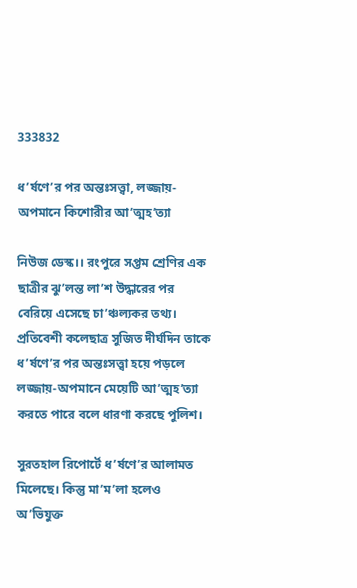333832

ধ’র্ষণে’র পর অন্তঃসত্ত্বা, লজ্জায়-অপমানে কিশোরীর আ’ত্মহ’ত্যা

নিউজ ডেস্ক।। রংপুরে সপ্তম শ্রেণির এক ছাত্রীর ঝু’লন্ত লা’শ উদ্ধারের পর বেরিয়ে এসেছে চা’ঞ্চল্যকর তথ্য। প্রতিবেশী কলেছাত্র সুজিত দীর্ঘদিন তাকে ধ’র্ষণে’র পর অন্তঃসত্ত্বা হয়ে পড়লে লজ্জায়-অপমানে মেয়েটি আ’ত্মহ’ত্যা করতে পারে বলে ধারণা করছে পুলিশ।

সুরতহাল রিপোর্টে ধ’র্ষণে’র আলামত মিলেছে। কিন্তু মা’ম’লা হলেও অ’ভিযুক্ত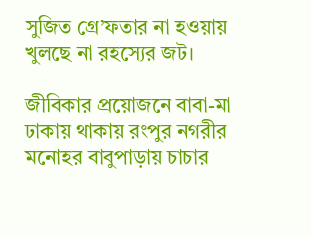সুজিত গ্রে’ফতার না হওয়ায় খুলছে না রহস্যের জট।

জীবিকার প্রয়োজনে বাবা-মা ঢাকায় থাকায় রংপুর নগরীর মনোহর বাবুপাড়ায় চাচার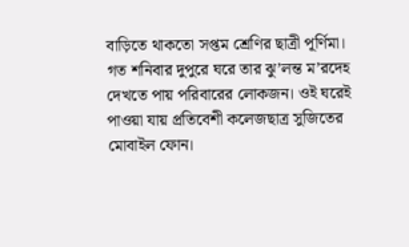বাড়িতে থাকতো সপ্তম শ্রেণির ছাত্রী পূর্ণিমা। গত শনিবার দুপুরে ঘরে তার ঝু’লন্ত ম’রদেহ দেখতে পায় পরিবারের লোকজন। ওই ঘরেই পাওয়া যায় প্রতিবেশী কলেজছাত্র সুজিতের মোবাইল ফোন।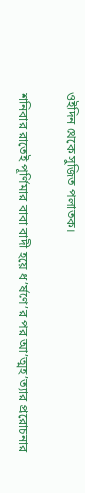ওইদিন থেকে সুজিত পলাতক।

শনিবার রাতেই পূর্ণিমার বাবা বাদী হয়ে ধ’র্ষণে’র পর আ’ত্মহ’ত্যার প্ররোচনার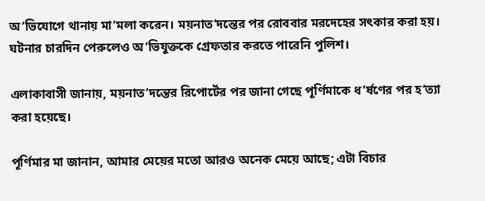অ’ভিযোগে থানায় মা’মলা করেন। ময়নাত’দন্তের পর রোববার মরদেহের সৎকার করা হয়। ঘটনার চারদিন পেরুলেও অ’ভিযুক্তকে গ্রেফতার করতে পারেনি পুলিশ।

এলাকাবাসী জানায়, ময়নাত’দন্তের রিপোর্টের পর জানা গেছে পূর্ণিমাকে ধ’র্ষণের পর হ’ত্যা করা হয়েছে।

পূর্ণিমার মা জানান, আমার মেয়ের মতো আরও অনেক মেয়ে আছে; এটা বিচার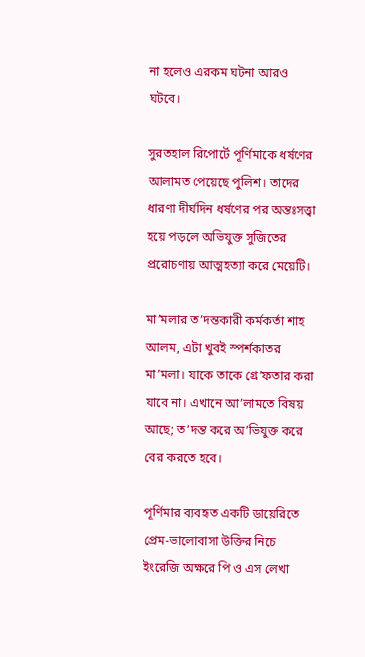না হলেও এরকম ঘটনা আরও ঘটবে।

সুরতহাল রিপোর্টে পূর্ণিমাকে ধর্ষণের আলামত পেয়েছে পুলিশ। তাদের ধারণা দীর্ঘদিন ধর্ষণের পর অন্তঃসত্ত্বা হয়ে পড়লে অভিযুক্ত সুজিতের প্ররোচণায় আত্মহত্যা করে মেয়েটি।

মা’মলার ত’দন্তকারী কর্মকর্তা শাহ আলম, এটা খুবই স্পর্শকাতর মা’মলা। যাকে তাকে গ্রে’ফতার করা যাবে না। এখানে আ’লামতে বিষয় আছে; ত’দন্ত করে অ’ভিযুক্ত করে বের করতে হবে।

পূর্ণিমার ব্যবহৃত একটি ডায়েরিতে প্রেম-ভালোবাসা উক্তির নিচে ইংরেজি অক্ষরে পি ও এস লেখা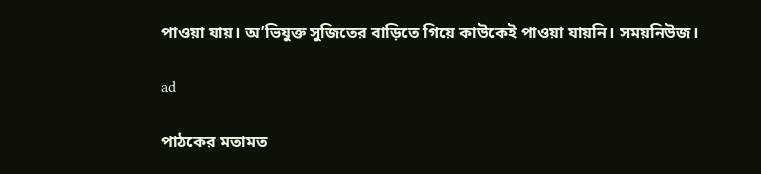পাওয়া যায়। অ’ভিযুক্ত সুজিতের বাড়িতে গিয়ে কাউকেই পাওয়া যায়নি। সময়নিউজ।

ad

পাঠকের মতামত